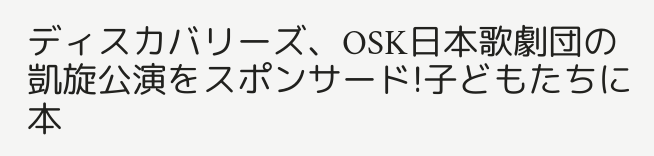ディスカバリーズ、OSK日本歌劇団の凱旋公演をスポンサード!子どもたちに本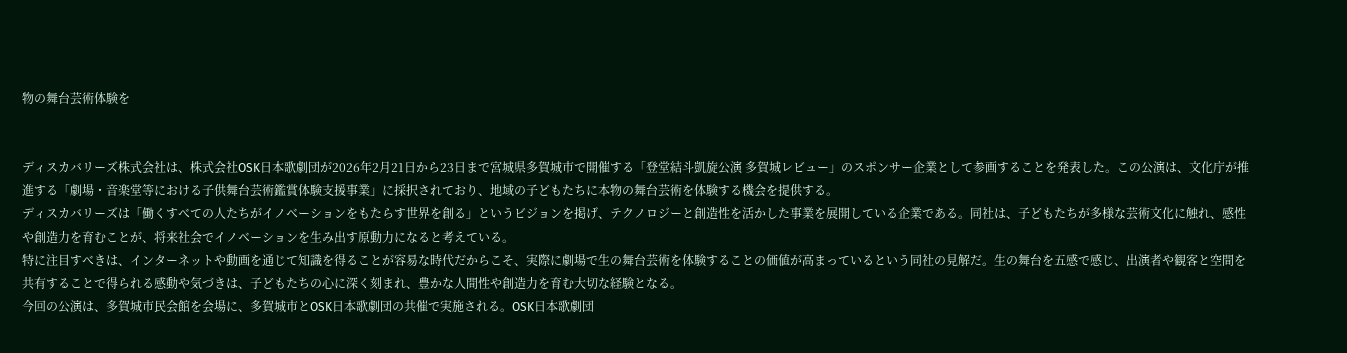物の舞台芸術体験を


ディスカバリーズ株式会社は、株式会社OSK日本歌劇団が2026年2月21日から23日まで宮城県多賀城市で開催する「登堂結斗凱旋公演 多賀城レビュー」のスポンサー企業として参画することを発表した。この公演は、文化庁が推進する「劇場・音楽堂等における子供舞台芸術鑑賞体験支援事業」に採択されており、地域の子どもたちに本物の舞台芸術を体験する機会を提供する。
ディスカバリーズは「働くすべての人たちがイノベーションをもたらす世界を創る」というビジョンを掲げ、テクノロジーと創造性を活かした事業を展開している企業である。同社は、子どもたちが多様な芸術文化に触れ、感性や創造力を育むことが、将来社会でイノベーションを生み出す原動力になると考えている。
特に注目すべきは、インターネットや動画を通じて知識を得ることが容易な時代だからこそ、実際に劇場で生の舞台芸術を体験することの価値が高まっているという同社の見解だ。生の舞台を五感で感じ、出演者や観客と空間を共有することで得られる感動や気づきは、子どもたちの心に深く刻まれ、豊かな人間性や創造力を育む大切な経験となる。
今回の公演は、多賀城市民会館を会場に、多賀城市とOSK日本歌劇団の共催で実施される。OSK日本歌劇団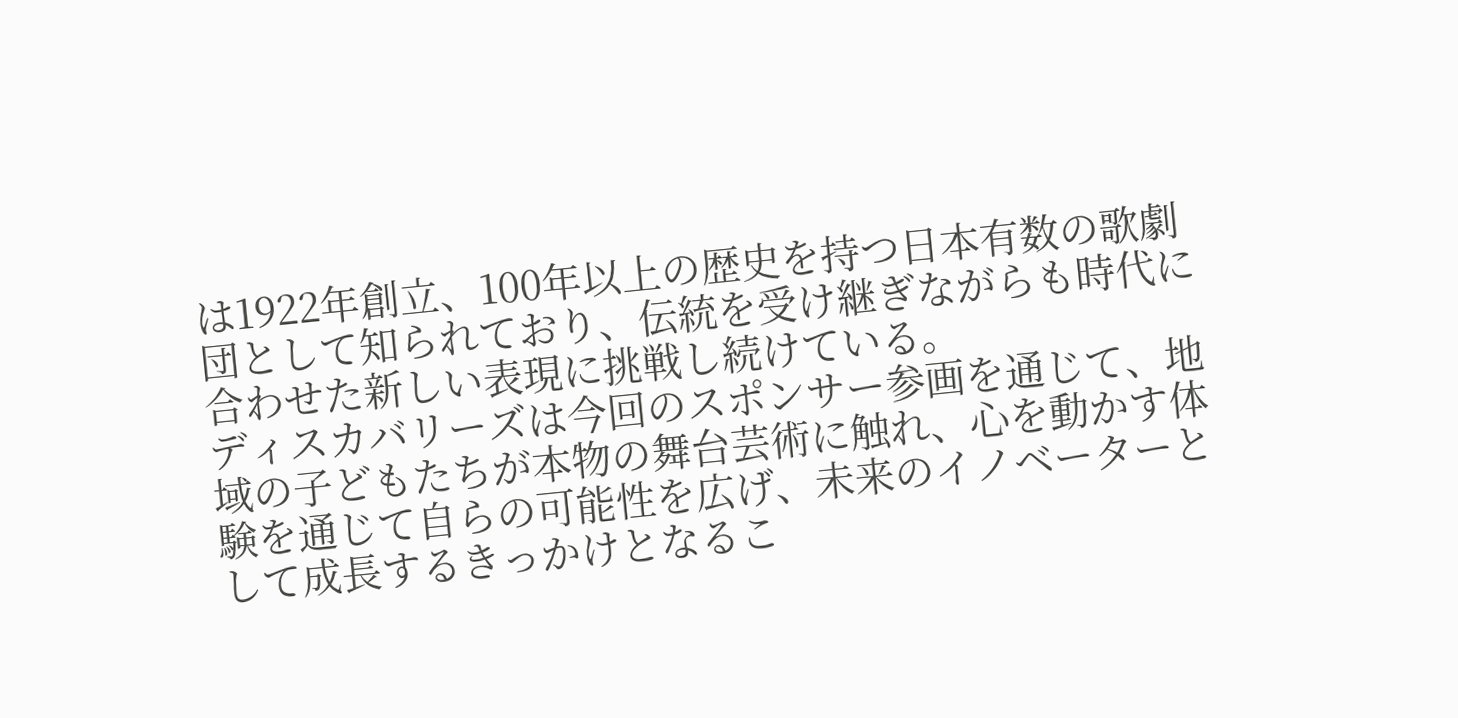は1922年創立、100年以上の歴史を持つ日本有数の歌劇団として知られており、伝統を受け継ぎながらも時代に合わせた新しい表現に挑戦し続けている。
ディスカバリーズは今回のスポンサー参画を通じて、地域の子どもたちが本物の舞台芸術に触れ、心を動かす体験を通じて自らの可能性を広げ、未来のイノベーターとして成長するきっかけとなるこ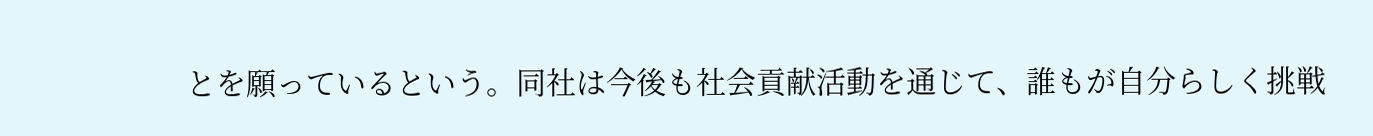とを願っているという。同社は今後も社会貢献活動を通じて、誰もが自分らしく挑戦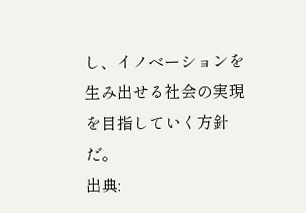し、イノベーションを生み出せる社会の実現を目指していく方針だ。
出典: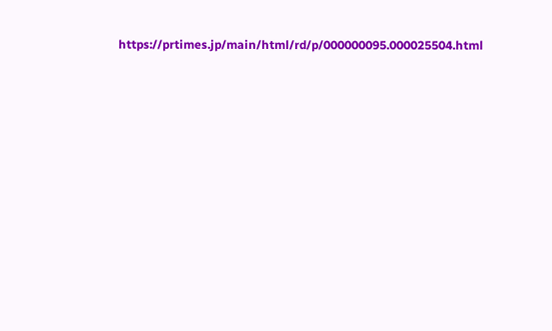https://prtimes.jp/main/html/rd/p/000000095.000025504.html